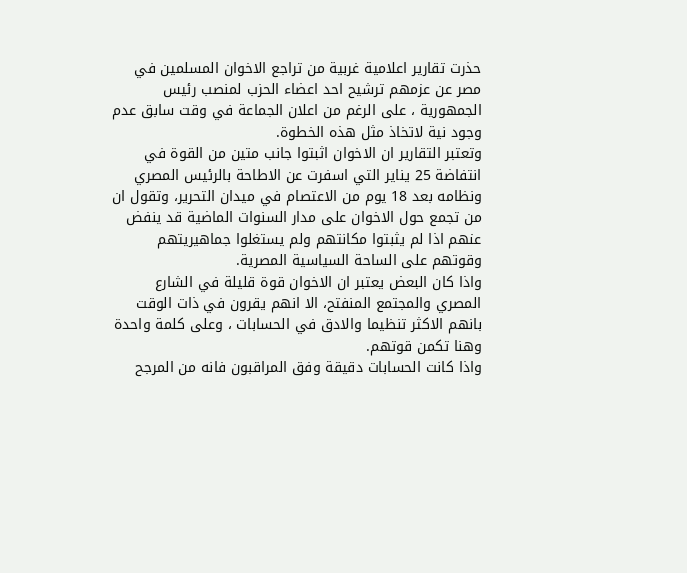حذرت تقارير اعلامية غربية من تراجع الاخوان المسلمين في مصر عن عزمهم ترشيح احد اعضاء الحزب لمنصب رئيس الجمهورية ، على الرغم من اعلان الجماعة في وقت سابق عدم وجود نية لاتخاذ مثل هذه الخطوة.
وتعتبر التقارير ان الاخوان اثبتوا جانب متين من القوة في انتفاضة 25 يناير التي اسفرت عن الاطاحة بالرئيس المصري ونظامه بعد 18 يوم من الاعتصام في ميدان التحرير، وتقول ان من تجمع حول الاخوان على مدار السنوات الماضية قد ينفض عنهم اذا لم يثبتوا مكانتهم ولم يستغلوا جماهيريتهم وقوتهم على الساحة السياسية المصرية.
واذا كان البعض يعتبر ان الاخوان قوة قليلة في الشارع المصري والمجتمع المنفتح، الا انهم يقرون في ذات الوقت بانهم الاكثر تنظيما والادق في الحسابات ، وعلى كلمة واحدة وهنا تكمن قوتهم.
واذا كانت الحسابات دقيقة وفق المراقبون فانه من المرجح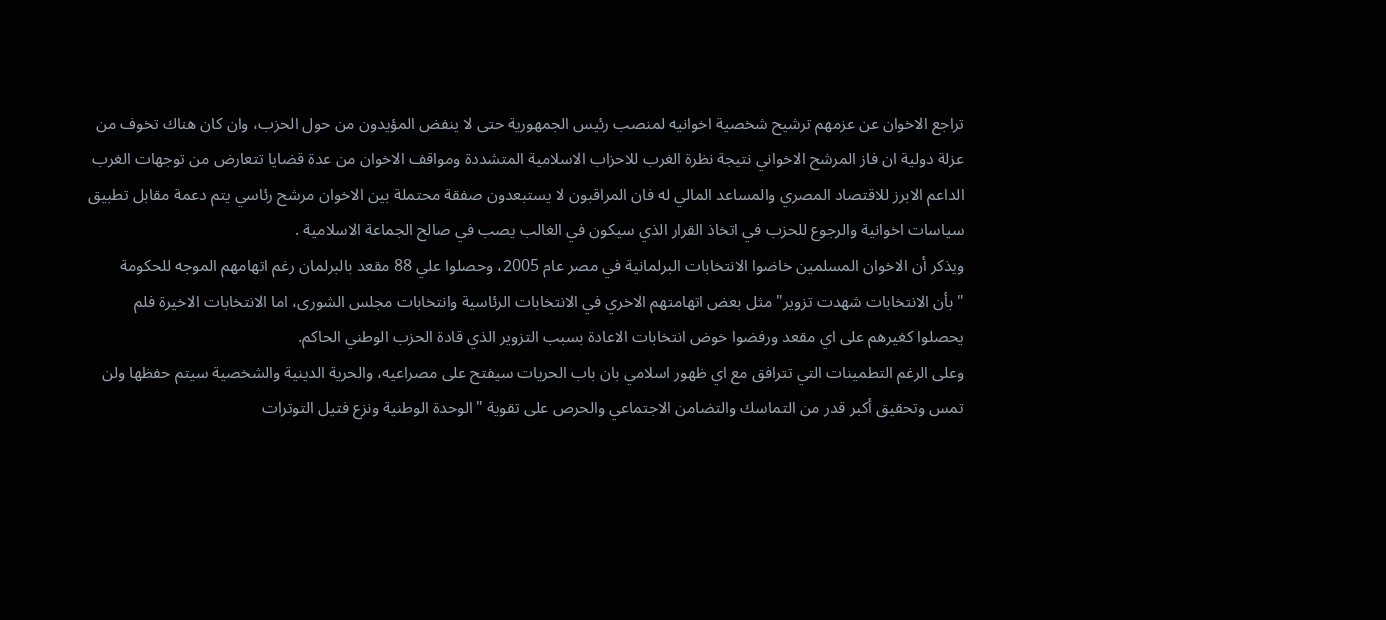تراجع الاخوان عن عزمهم ترشيح شخصية اخوانيه لمنصب رئيس الجمهورية حتى لا ينفض المؤيدون من حول الحزب، وان كان هناك تخوف من عزلة دولية ان فاز المرشح الاخواني نتيجة نظرة الغرب للاحزاب الاسلامية المتشددة ومواقف الاخوان من عدة قضايا تتعارض من توجهات الغرب الداعم الابرز للاقتصاد المصري والمساعد المالي له فان المراقبون لا يستبعدون صفقة محتملة بين الاخوان مرشح رئاسي يتم دعمة مقابل تطبيق سياسات اخوانية والرجوع للحزب في اتخاذ القرار الذي سيكون في الغالب يصب في صالح الجماعة الاسلامية .
ويذكر أن الاخوان المسلمين خاضوا الانتخابات البرلمانية في مصر عام 2005، وحصلوا علي 88 مقعد بالبرلمان رغم اتهامهم الموجه للحكومة "بأن الانتخابات شهدت تزوير" مثل بعض اتهامتهم الاخري في الانتخابات الرئاسية وانتخابات مجلس الشورى، اما الانتخابات الاخيرة فلم يحصلوا كغيرهم على اي مقعد ورفضوا خوض انتخابات الاعادة بسبب التزوير الذي قادة الحزب الوطني الحاكم.
وعلى الرغم التطمينات التي تترافق مع اي ظهور اسلامي بان باب الحريات سيفتح على مصراعيه، والحرية الدينية والشخصية سيتم حفظها ولن تمس وتحقيق أكبر قدر من التماسك والتضامن الاجتماعي والحرص على تقوية "الوحدة الوطنية ونزع فتيل التوترات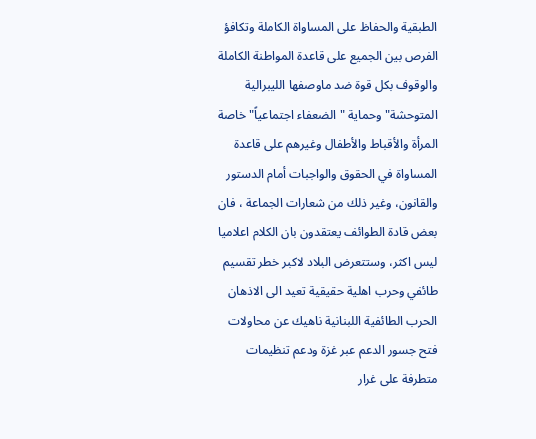الطبقية والحفاظ على المساواة الكاملة وتكافؤ الفرص بين الجميع على قاعدة المواطنة الكاملة والوقوف بكل قوة ضد ماوصفها الليبرالية المتوحشة" وحماية "الضعفاء اجتماعياً" خاصة المرأة والأقباط والأطفال وغيرهم على قاعدة المساواة في الحقوق والواجبات أمام الدستور والقانون، وغير ذلك من شعارات الجماعة ، فان بعض قادة الطوائف يعتقدون بان الكلام اعلاميا ليس اكثر، وستتعرض البلاد لاكبر خطر تقسيم طائفي وحرب اهلية حقيقية تعيد الى الاذهان الحرب الطائفية اللبنانية ناهيك عن محاولات فتح جسور الدعم عبر غزة ودعم تنظيمات متطرفة على غرار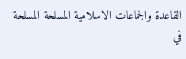القاعدة والجماعات الاسلامية المسلحة المسلحة في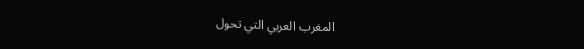المغرب العربي التي تحول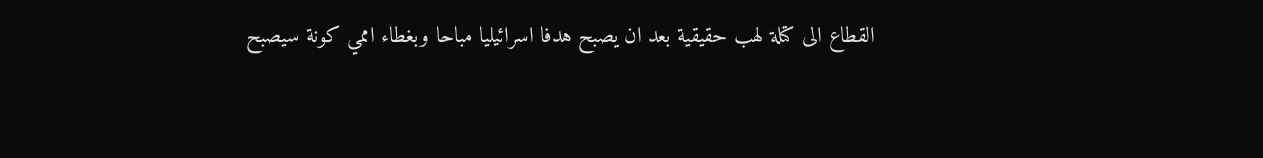القطاع الى كتلة لهب حقيقية بعد ان يصبح هدفا اسرائيليا مباحا وبغطاء اممي كونة سيصبح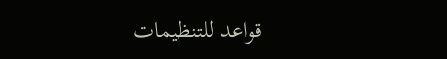قواعد للتنظيمات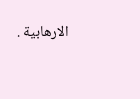الارهابية .